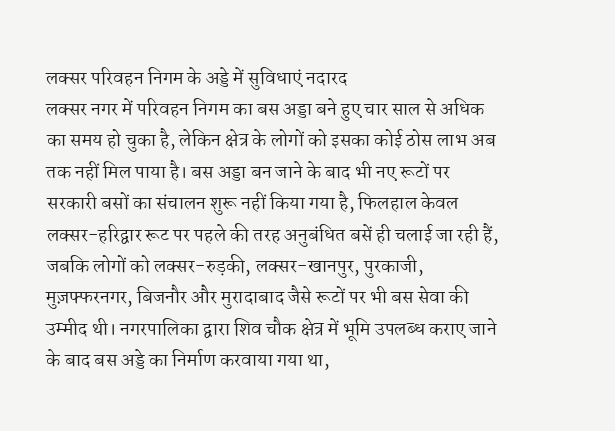लक्सर परिवहन निगम के अड्डे में सुविधाएं नदारद
लक्सर नगर में परिवहन निगम का बस अड्डा बने हुए चार साल से अधिक का समय हो चुका है, लेकिन क्षेत्र के लोगों को इसका कोई ठोस लाभ अब तक नहीं मिल पाया है। बस अड्डा बन जाने के बाद भी नए रूटों पर सरकारी बसों का संचालन शुरू नहीं किया गया है, फिलहाल केवल लक्सर-हरिद्वार रूट पर पहले की तरह अनुबंधित बसें ही चलाई जा रही हैं, जबकि लोगों को लक्सर-रुड़की, लक्सर-खानपुर, पुरकाजी, मुज़फ्फरनगर, बिजनौर और मुरादाबाद जैसे रूटों पर भी बस सेवा की उम्मीद थी। नगरपालिका द्वारा शिव चौक क्षेत्र में भूमि उपलब्ध कराए जाने के बाद बस अड्डे का निर्माण करवाया गया था,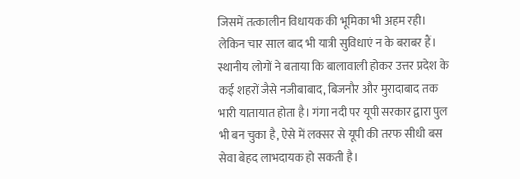जिसमें तत्कालीन विधायक की भूमिका भी अहम रही। लेकिन चार साल बाद भी यात्री सुविधाएं न के बराबर हैं। स्थानीय लोगों ने बताया कि बालावाली होकर उत्तर प्रदेश के कई शहरों जैसे नजीबाबाद, बिजनौर और मुरादाबाद तक भारी यातायात होता है। गंगा नदी पर यूपी सरकार द्वारा पुल भी बन चुका है, ऐसे में लक्सर से यूपी की तरफ सीधी बस सेवा बेहद लाभदायक हो सकती है।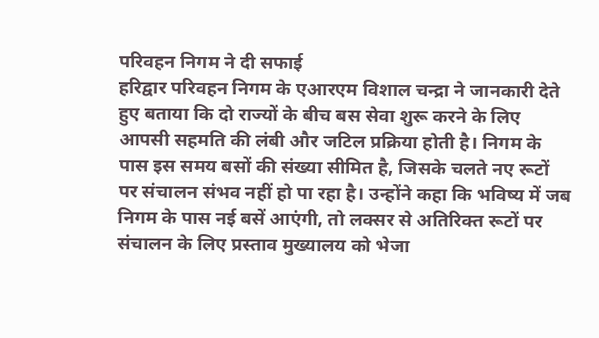परिवहन निगम ने दी सफाई
हरिद्वार परिवहन निगम के एआरएम विशाल चन्द्रा ने जानकारी देते हुए बताया कि दो राज्यों के बीच बस सेवा शुरू करने के लिए आपसी सहमति की लंबी और जटिल प्रक्रिया होती है। निगम के पास इस समय बसों की संख्या सीमित है, जिसके चलते नए रूटों पर संचालन संभव नहीं हो पा रहा है। उन्होंने कहा कि भविष्य में जब निगम के पास नई बसें आएंगी, तो लक्सर से अतिरिक्त रूटों पर संचालन के लिए प्रस्ताव मुख्यालय को भेजा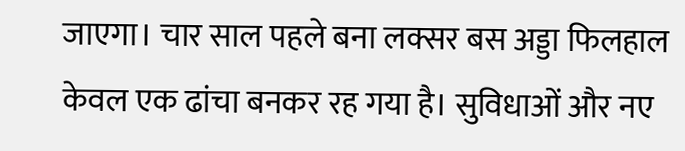जाएगा। चार साल पहले बना लक्सर बस अड्डा फिलहाल केवल एक ढांचा बनकर रह गया है। सुविधाओं और नए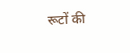रूटों की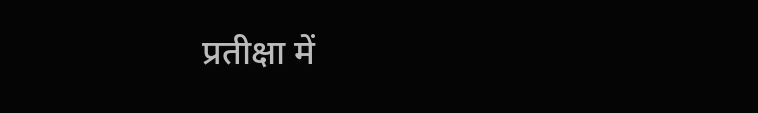प्रतीक्षा में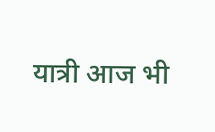यात्री आज भी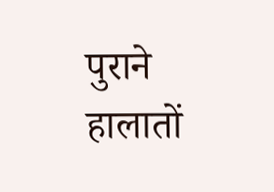पुराने हालातों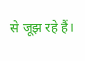से जूझ रहे हैं।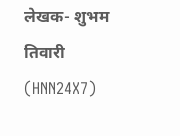लेखक- शुभम तिवारी (HNN24X7)